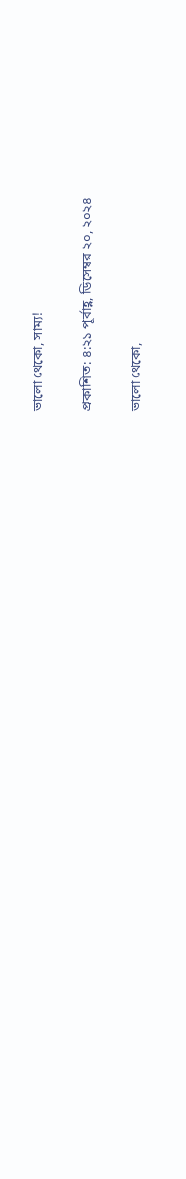ভালো থেকো, সাম্য!

প্রকাশিত: ৪:২১ পূর্বাহ্ণ, ডিসেম্বর ২০, ২০২৪

ভালো থেকো,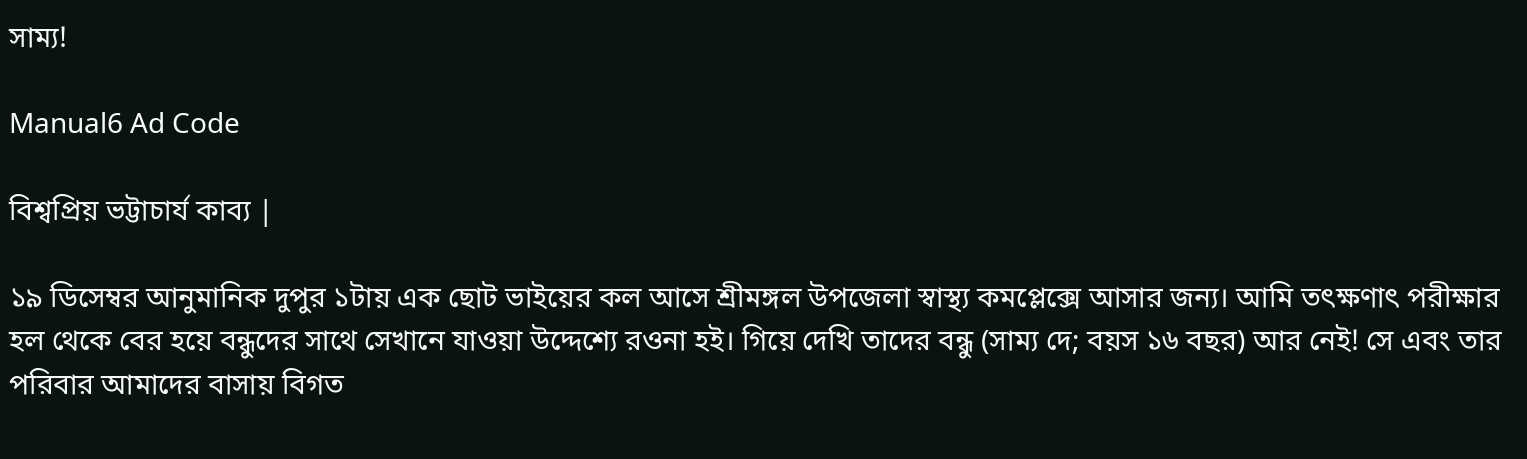সাম্য!

Manual6 Ad Code

বিশ্বপ্রিয় ভট্টাচার্য কাব্য |

১৯ ডিসেম্বর আনুমানিক দুপুর ১টায় এক ছোট ভাইয়ের কল আসে শ্রীমঙ্গল উপজেলা স্বাস্থ্য কমপ্লেক্সে আসার জন্য। আমি তৎক্ষণাৎ পরীক্ষার হল থেকে বের হয়ে বন্ধুদের সাথে সেখানে যাওয়া উদ্দেশ্যে রওনা হই। গিয়ে দেখি তাদের বন্ধু (সাম্য দে; বয়স ১৬ বছর) আর নেই! সে এবং তার পরিবার আমাদের বাসায় বিগত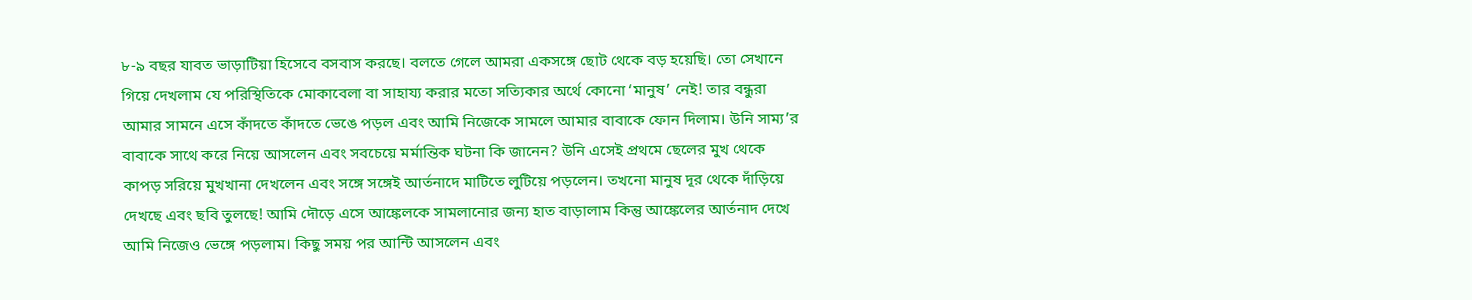৮-৯ বছর যাবত ভাড়াটিয়া হিসেবে বসবাস করছে। বলতে গেলে আমরা একসঙ্গে ছোট থেকে বড় হয়েছি। তো সেখানে গিয়ে দেখলাম যে পরিস্থিতিকে মোকাবেলা বা সাহায্য করার মতো সত্যিকার অর্থে কোনো ‘মানুষ’ নেই! তার বন্ধুরা আমার সামনে এসে কাঁদতে কাঁদতে ভেঙে পড়ল এবং আমি নিজেকে সামলে আমার বাবাকে ফোন দিলাম। উনি সাম্য’র বাবাকে সাথে করে নিয়ে আসলেন এবং সবচেয়ে মর্মান্তিক ঘটনা কি জানেন? উনি এসেই প্রথমে ছেলের মুখ থেকে কাপড় সরিয়ে মুখখানা দেখলেন এবং সঙ্গে সঙ্গেই আর্তনাদে মাটিতে লুটিয়ে পড়লেন। তখনো মানুষ দূর থেকে দাঁড়িয়ে দেখছে এবং ছবি তুলছে! আমি দৌড়ে এসে আঙ্কেলকে সামলানোর জন্য হাত বাড়ালাম কিন্তু আঙ্কেলের আর্তনাদ দেখে আমি নিজেও ভেঙ্গে পড়লাম। কিছু সময় পর আন্টি আসলেন এবং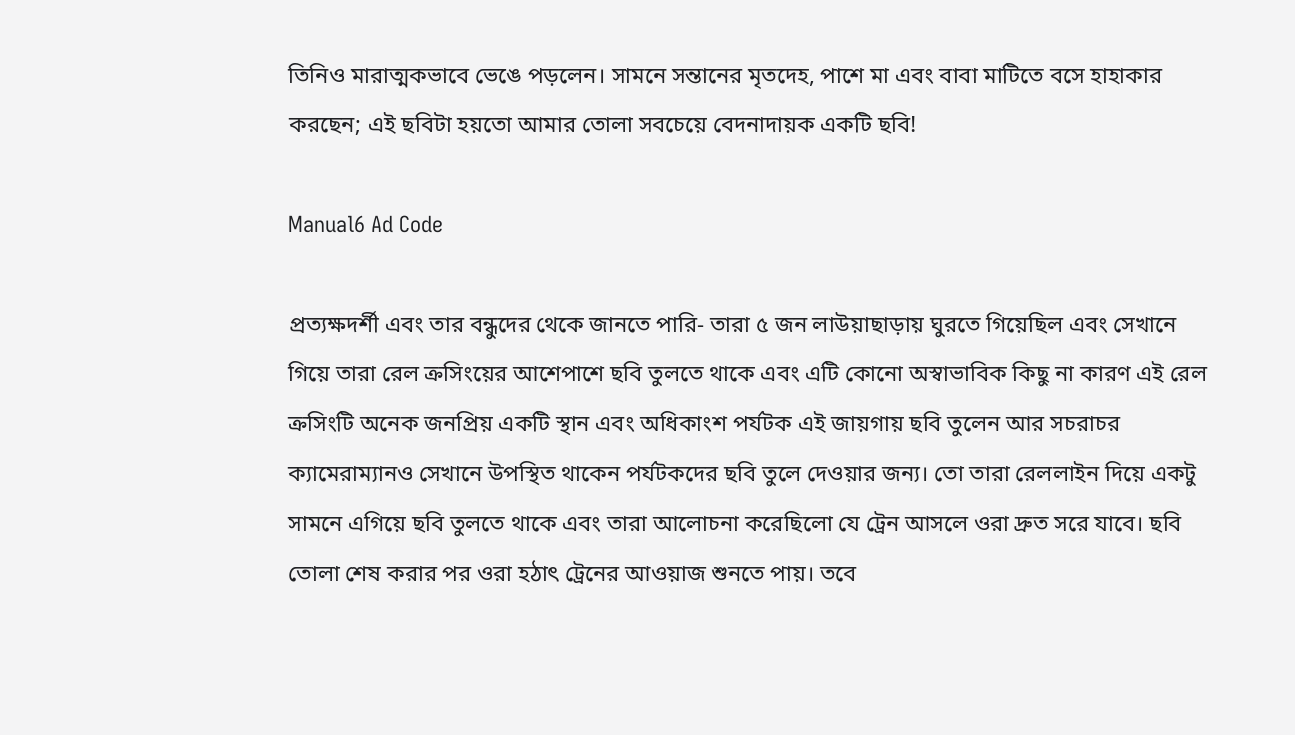তিনিও মারাত্মকভাবে ভেঙে পড়লেন। সামনে সন্তানের মৃতদেহ, পাশে মা এবং বাবা মাটিতে বসে হাহাকার করছেন; এই ছবিটা হয়তো আমার তোলা সবচেয়ে বেদনাদায়ক একটি ছবি!

Manual6 Ad Code

প্রত্যক্ষদর্শী এবং তার বন্ধুদের থেকে জানতে পারি- তারা ৫ জন লাউয়াছাড়ায় ঘুরতে গিয়েছিল এবং সেখানে গিয়ে তারা রেল ক্রসিংয়ের আশেপাশে ছবি তুলতে থাকে এবং এটি কোনো অস্বাভাবিক কিছু না কারণ এই রেল ক্রসিংটি অনেক জনপ্রিয় একটি স্থান এবং অধিকাংশ পর্যটক এই জায়গায় ছবি তুলেন আর সচরাচর ক্যামেরাম্যানও সেখানে উপস্থিত থাকেন পর্যটকদের ছবি তুলে দেওয়ার জন্য। তো তারা রেললাইন দিয়ে একটু সামনে এগিয়ে ছবি তুলতে থাকে এবং তারা আলোচনা করেছিলো যে ট্রেন আসলে ওরা দ্রুত সরে যাবে। ছবি তোলা শেষ করার পর ওরা হঠাৎ ট্রেনের আওয়াজ শুনতে পায়। তবে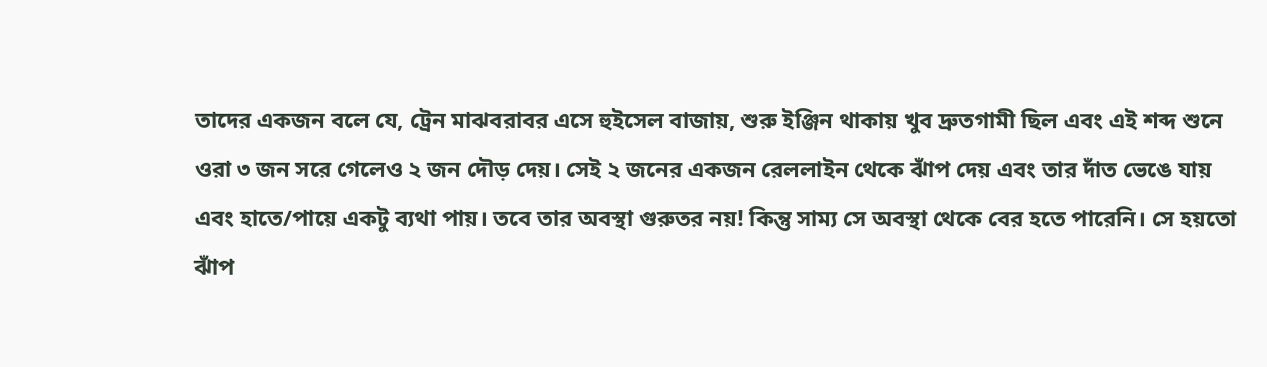তাদের একজন বলে যে, ট্রেন মাঝবরাবর এসে হুইসেল বাজায়, শুরু ইঞ্জিন থাকায় খুব দ্রুতগামী ছিল এবং এই শব্দ শুনে ওরা ৩ জন সরে গেলেও ২ জন দৌড় দেয়। সেই ২ জনের একজন রেললাইন থেকে ঝাঁপ দেয় এবং তার দাঁত ভেঙে যায় এবং হাতে/পায়ে একটু ব্যথা পায়। তবে তার অবস্থা গুরুতর নয়! কিন্তু সাম্য সে অবস্থা থেকে বের হতে পারেনি। সে হয়তো ঝাঁপ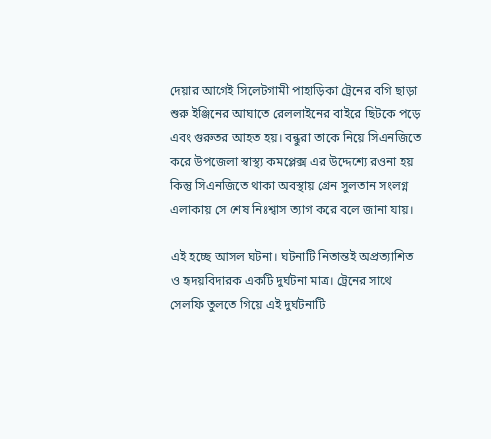দেয়ার আগেই সিলেটগামী পাহাড়িকা ট্রেনের বগি ছাড়া শুরু ইঞ্জিনের আঘাতে রেললাইনের বাইরে ছিটকে পড়ে এবং গুরুতর আহত হয়। বন্ধুরা তাকে নিয়ে সিএনজিতে করে উপজেলা স্বাস্থ্য কমপ্লেক্স এর উদ্দেশ্যে রওনা হয় কিন্তু সিএনজিতে থাকা অবস্থায় গ্রেন সুলতান সংলগ্ন এলাকায় সে শেষ নিঃশ্বাস ত্যাগ করে বলে জানা যায়।

এই হচ্ছে আসল ঘটনা। ঘটনাটি নিতান্তই অপ্রত্যাশিত ও হৃদয়বিদারক একটি দুর্ঘটনা মাত্র। ট্রেনের সাথে সেলফি তুলতে গিয়ে এই দুর্ঘটনাটি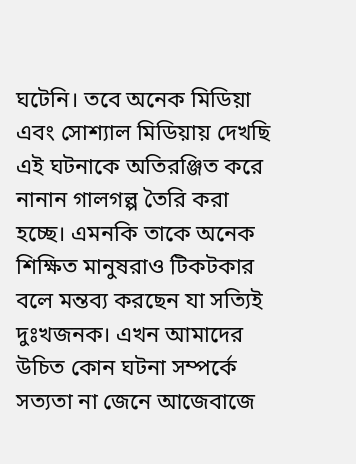ঘটেনি। তবে অনেক মিডিয়া এবং সোশ্যাল মিডিয়ায় দেখছি এই ঘটনাকে অতিরঞ্জিত করে নানান গালগল্প তৈরি করা হচ্ছে। এমনকি তাকে অনেক শিক্ষিত মানুষরাও টিকটকার বলে মন্তব্য করছেন যা সত্যিই দুঃখজনক। এখন আমাদের উচিত কোন ঘটনা সম্পর্কে সত্যতা না জেনে আজেবাজে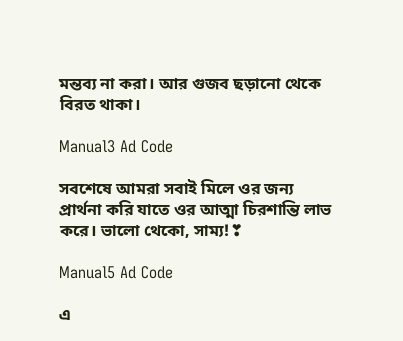মন্তব্য না করা। আর গুজব ছড়ানো থেকে বিরত থাকা।

Manual3 Ad Code

সবশেষে আমরা সবাই মিলে ওর জন্য প্রার্থনা করি যাতে ওর আত্মা চিরশান্তি লাভ করে। ভালো থেকো, সাম্য!❣

Manual5 Ad Code

এ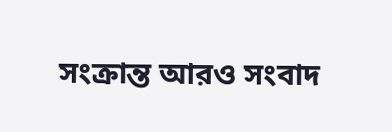সংক্রান্ত আরও সংবাদ